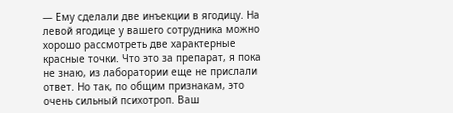— Ему сделали две инъекции в ягодицу. На левой ягодице у вашего сотрудника можно хорошо рассмотреть две характерные красные точки. Что это за препарат, я пока не знаю, из лаборатории еще не прислали ответ. Но так, по общим признакам, это очень сильный психотроп. Ваш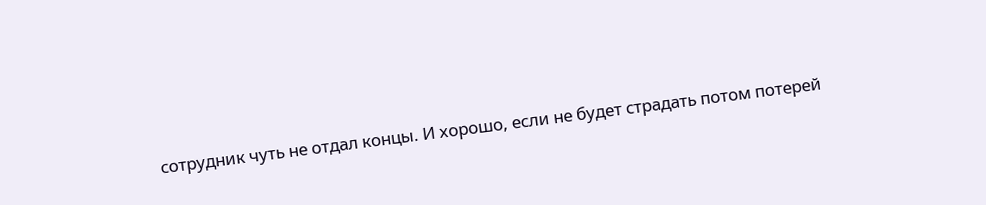сотрудник чуть не отдал концы. И хорошо, если не будет страдать потом потерей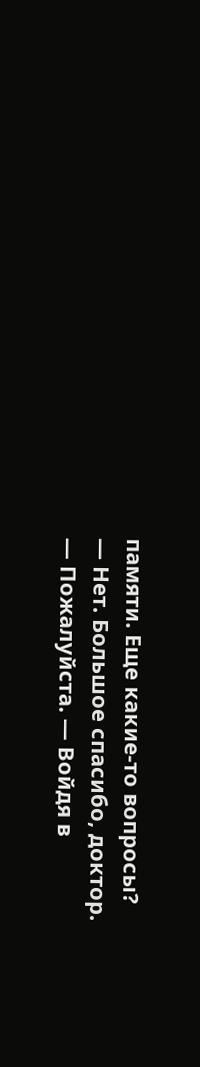памяти. Еще какие-то вопросы?
— Нет. Большое спасибо, доктор.
— Пожалуйста. — Войдя в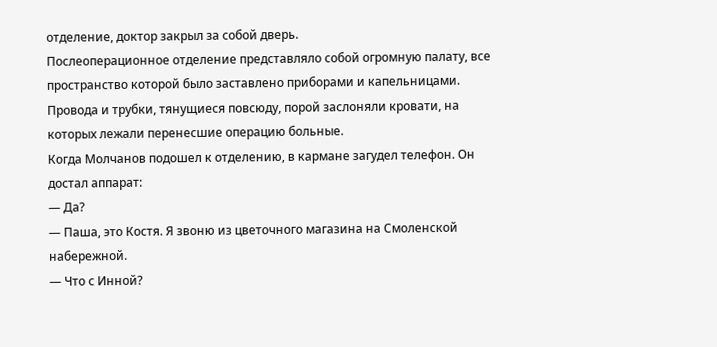отделение, доктор закрыл за собой дверь.
Послеоперационное отделение представляло собой огромную палату, все пространство которой было заставлено приборами и капельницами. Провода и трубки, тянущиеся повсюду, порой заслоняли кровати, на которых лежали перенесшие операцию больные.
Когда Молчанов подошел к отделению, в кармане загудел телефон. Он достал аппарат:
— Да?
— Паша, это Костя. Я звоню из цветочного магазина на Смоленской набережной.
— Что с Инной?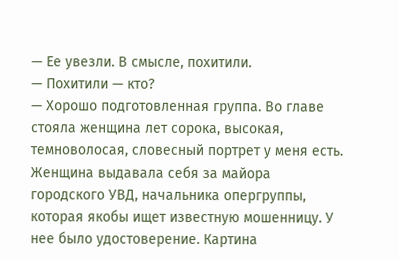— Ее увезли. В смысле, похитили.
— Похитили — кто?
— Хорошо подготовленная группа. Во главе стояла женщина лет сорока, высокая, темноволосая, словесный портрет у меня есть. Женщина выдавала себя за майора городского УВД, начальника опергруппы, которая якобы ищет известную мошенницу. У нее было удостоверение. Картина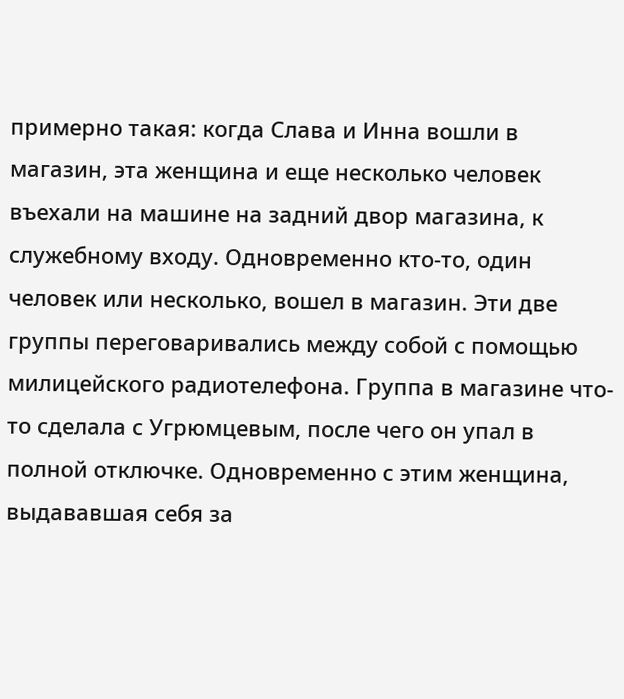примерно такая: когда Слава и Инна вошли в магазин, эта женщина и еще несколько человек въехали на машине на задний двор магазина, к служебному входу. Одновременно кто-то, один человек или несколько, вошел в магазин. Эти две группы переговаривались между собой с помощью милицейского радиотелефона. Группа в магазине что-то сделала с Угрюмцевым, после чего он упал в полной отключке. Одновременно с этим женщина, выдававшая себя за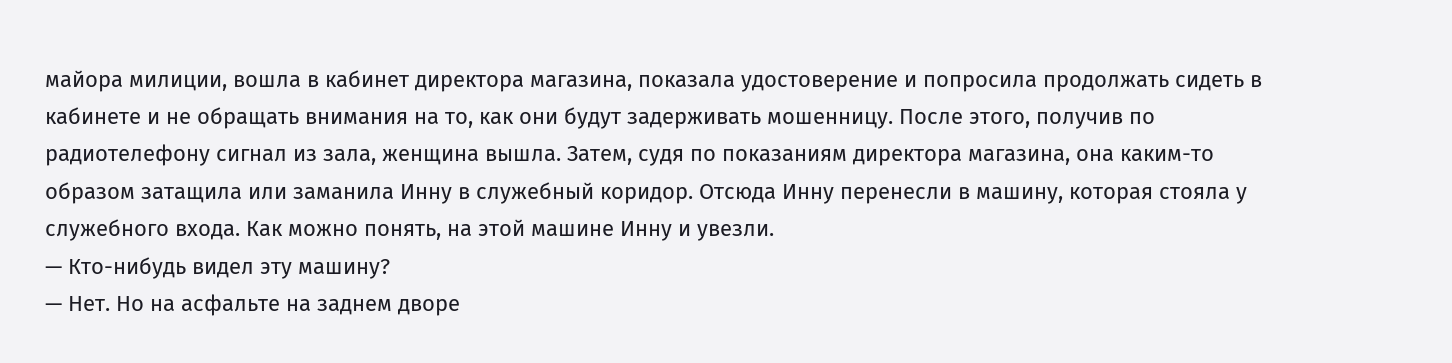майора милиции, вошла в кабинет директора магазина, показала удостоверение и попросила продолжать сидеть в кабинете и не обращать внимания на то, как они будут задерживать мошенницу. После этого, получив по радиотелефону сигнал из зала, женщина вышла. Затем, судя по показаниям директора магазина, она каким-то образом затащила или заманила Инну в служебный коридор. Отсюда Инну перенесли в машину, которая стояла у служебного входа. Как можно понять, на этой машине Инну и увезли.
— Кто-нибудь видел эту машину?
— Нет. Но на асфальте на заднем дворе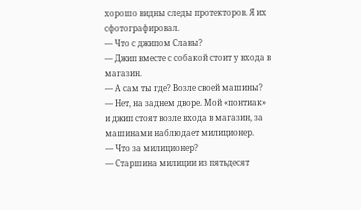хорошо видны следы протекторов. Я их сфотографировал.
— Что с джипом Славы?
— Джип вместе с собакой стоит у входа в магазин.
— А сам ты где? Возле своей машины?
— Нет, на заднем дворе. Мой «понтиак» и джип стоят возле входа в магазин, за машинами наблюдает милиционер.
— Что за милиционер?
— Старшина милиции из пятьдесят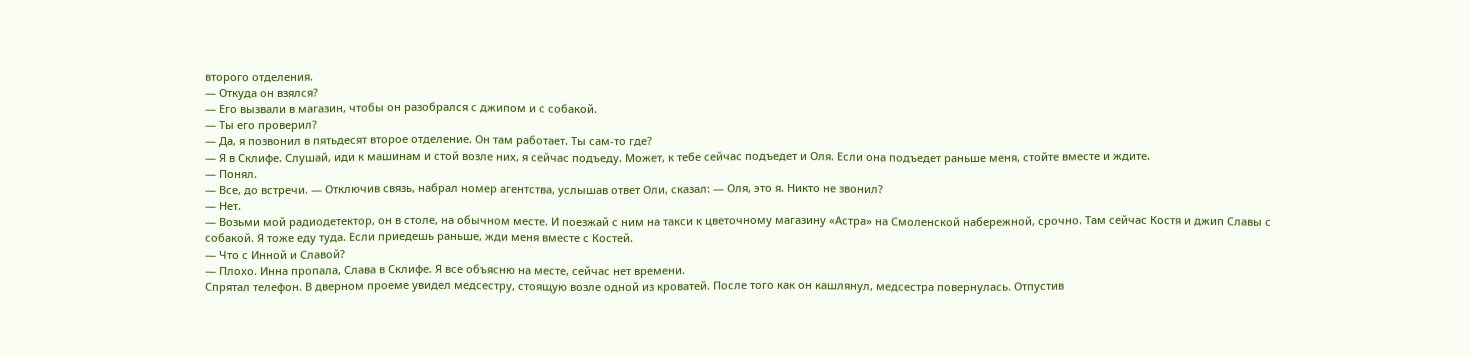второго отделения.
— Откуда он взялся?
— Его вызвали в магазин, чтобы он разобрался с джипом и с собакой.
— Ты его проверил?
— Да, я позвонил в пятьдесят второе отделение. Он там работает. Ты сам-то где?
— Я в Склифе. Слушай, иди к машинам и стой возле них, я сейчас подъеду. Может, к тебе сейчас подъедет и Оля. Если она подъедет раньше меня, стойте вместе и ждите.
— Понял.
— Все, до встречи. — Отключив связь, набрал номер агентства, услышав ответ Оли, сказал: — Оля, это я. Никто не звонил?
— Нет.
— Возьми мой радиодетектор, он в столе, на обычном месте. И поезжай с ним на такси к цветочному магазину «Астра» на Смоленской набережной, срочно. Там сейчас Костя и джип Славы с собакой. Я тоже еду туда. Если приедешь раньше, жди меня вместе с Костей.
— Что с Инной и Славой?
— Плохо. Инна пропала, Слава в Склифе. Я все объясню на месте, сейчас нет времени.
Спрятал телефон. В дверном проеме увидел медсестру, стоящую возле одной из кроватей. После того как он кашлянул, медсестра повернулась. Отпустив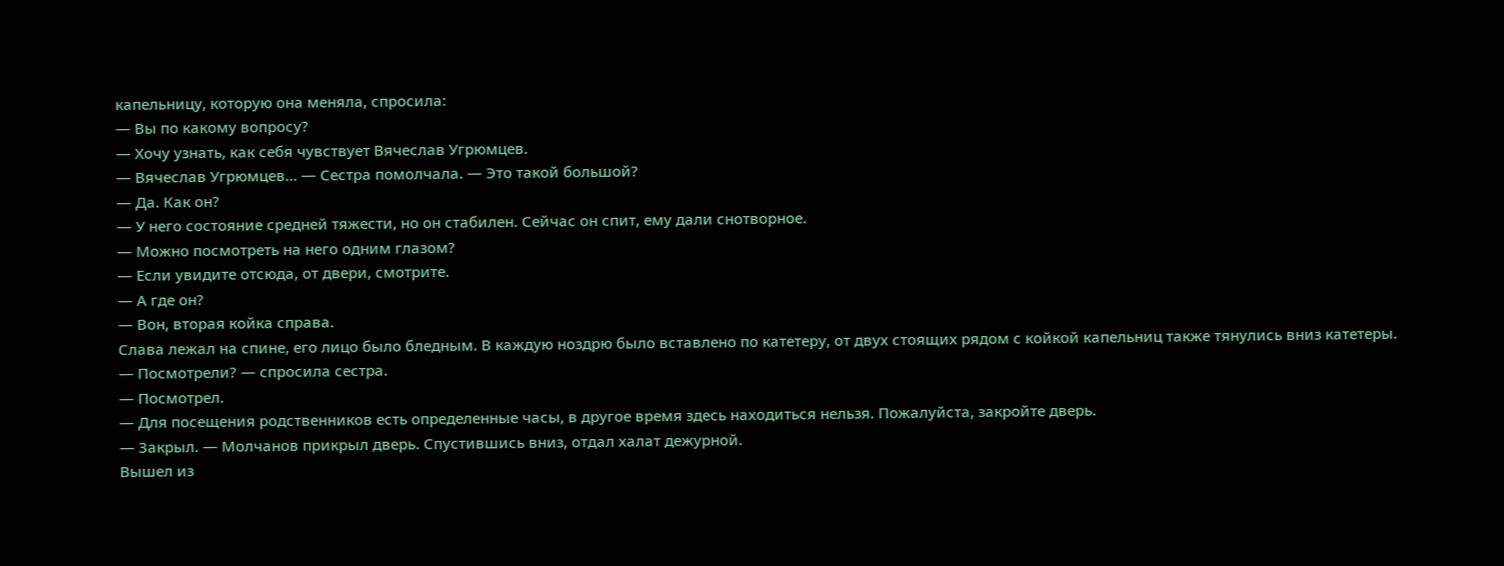капельницу, которую она меняла, спросила:
— Вы по какому вопросу?
— Хочу узнать, как себя чувствует Вячеслав Угрюмцев.
— Вячеслав Угрюмцев… — Сестра помолчала. — Это такой большой?
— Да. Как он?
— У него состояние средней тяжести, но он стабилен. Сейчас он спит, ему дали снотворное.
— Можно посмотреть на него одним глазом?
— Если увидите отсюда, от двери, смотрите.
— А где он?
— Вон, вторая койка справа.
Слава лежал на спине, его лицо было бледным. В каждую ноздрю было вставлено по катетеру, от двух стоящих рядом с койкой капельниц также тянулись вниз катетеры.
— Посмотрели? — спросила сестра.
— Посмотрел.
— Для посещения родственников есть определенные часы, в другое время здесь находиться нельзя. Пожалуйста, закройте дверь.
— Закрыл. — Молчанов прикрыл дверь. Спустившись вниз, отдал халат дежурной.
Вышел из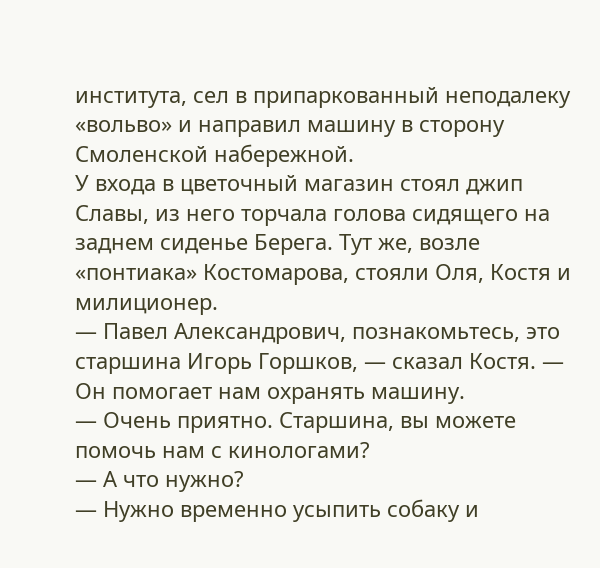института, сел в припаркованный неподалеку «вольво» и направил машину в сторону Смоленской набережной.
У входа в цветочный магазин стоял джип Славы, из него торчала голова сидящего на заднем сиденье Берега. Тут же, возле «понтиака» Костомарова, стояли Оля, Костя и милиционер.
— Павел Александрович, познакомьтесь, это старшина Игорь Горшков, — сказал Костя. — Он помогает нам охранять машину.
— Очень приятно. Старшина, вы можете помочь нам с кинологами?
— А что нужно?
— Нужно временно усыпить собаку и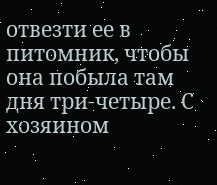отвезти ее в питомник, чтобы она побыла там дня три-четыре. С хозяином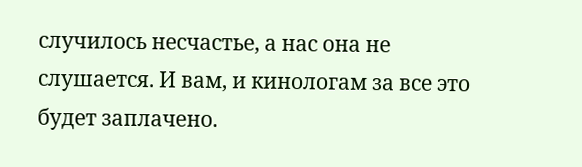случилось несчастье, а нас она не слушается. И вам, и кинологам за все это будет заплачено.